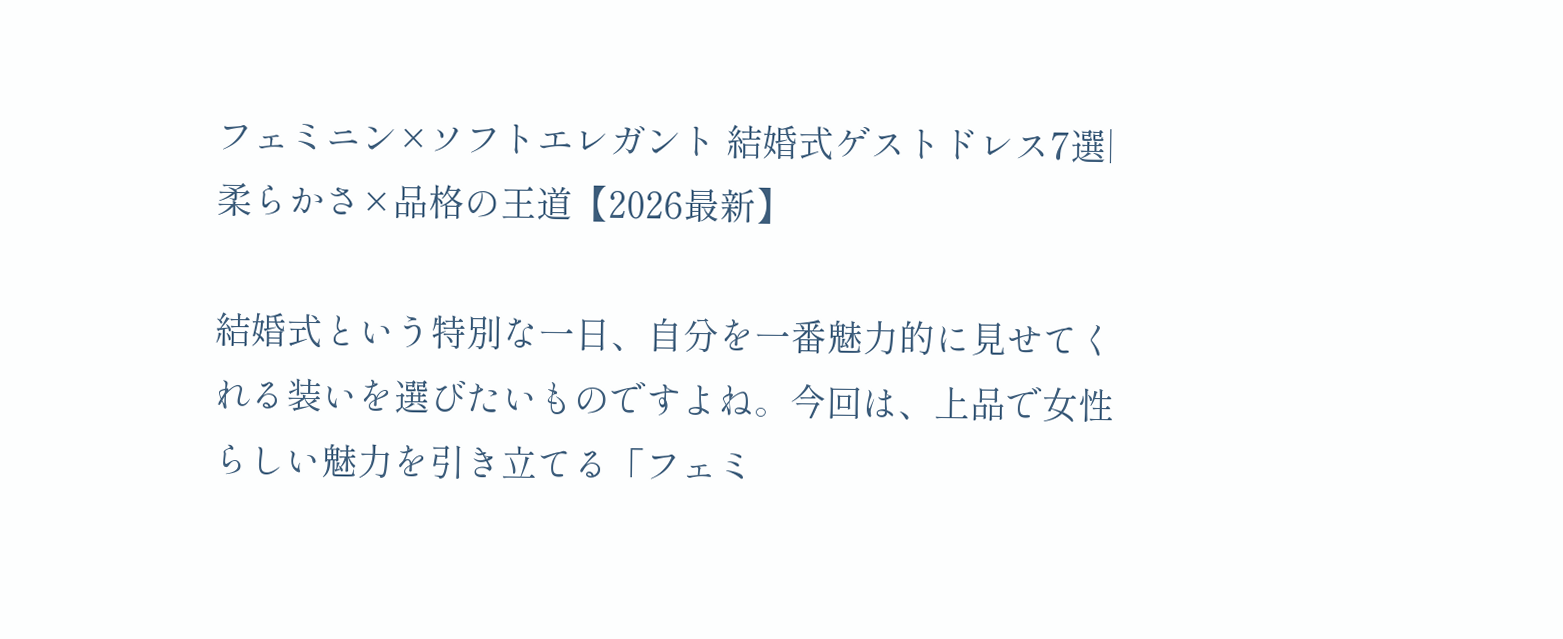フェミニン×ソフトエレガント 結婚式ゲストドレス7選|柔らかさ×品格の王道【2026最新】

結婚式という特別な一日、自分を一番魅力的に見せてくれる装いを選びたいものですよね。今回は、上品で女性らしい魅力を引き立てる「フェミ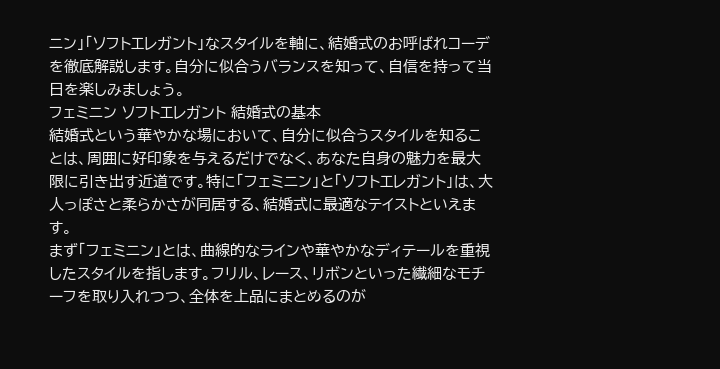ニン」「ソフトエレガント」なスタイルを軸に、結婚式のお呼ばれコーデを徹底解説します。自分に似合うバランスを知って、自信を持って当日を楽しみましょう。
フェミニン ソフトエレガント 結婚式の基本
結婚式という華やかな場において、自分に似合うスタイルを知ることは、周囲に好印象を与えるだけでなく、あなた自身の魅力を最大限に引き出す近道です。特に「フェミニン」と「ソフトエレガント」は、大人っぽさと柔らかさが同居する、結婚式に最適なテイストといえます。
まず「フェミニン」とは、曲線的なラインや華やかなディテールを重視したスタイルを指します。フリル、レース、リボンといった繊細なモチーフを取り入れつつ、全体を上品にまとめるのが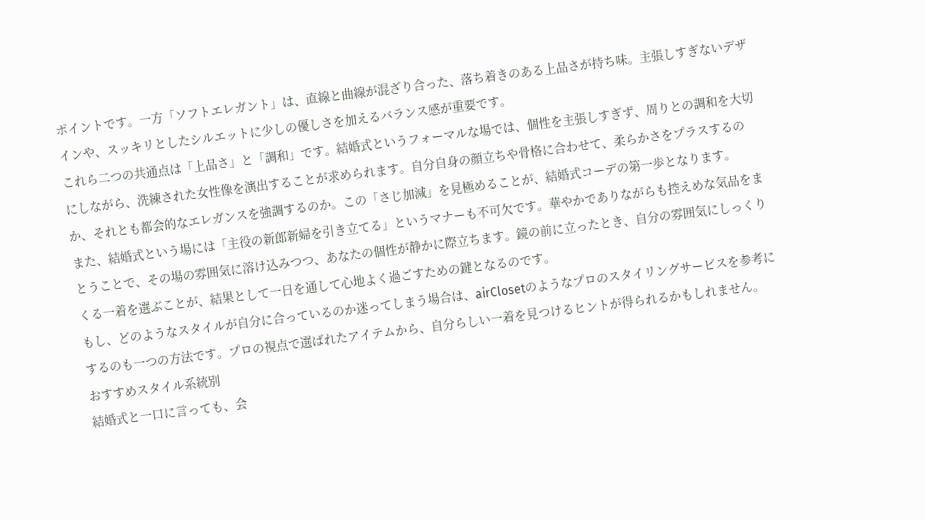ポイントです。一方「ソフトエレガント」は、直線と曲線が混ざり合った、落ち着きのある上品さが持ち味。主張しすぎないデザインや、スッキリとしたシルエットに少しの優しさを加えるバランス感が重要です。
これら二つの共通点は「上品さ」と「調和」です。結婚式というフォーマルな場では、個性を主張しすぎず、周りとの調和を大切にしながら、洗練された女性像を演出することが求められます。自分自身の顔立ちや骨格に合わせて、柔らかさをプラスするのか、それとも都会的なエレガンスを強調するのか。この「さじ加減」を見極めることが、結婚式コーデの第一歩となります。
また、結婚式という場には「主役の新郎新婦を引き立てる」というマナーも不可欠です。華やかでありながらも控えめな気品をまとうことで、その場の雰囲気に溶け込みつつ、あなたの個性が静かに際立ちます。鏡の前に立ったとき、自分の雰囲気にしっくりくる一着を選ぶことが、結果として一日を通して心地よく過ごすための鍵となるのです。
もし、どのようなスタイルが自分に合っているのか迷ってしまう場合は、airClosetのようなプロのスタイリングサービスを参考にするのも一つの方法です。プロの視点で選ばれたアイテムから、自分らしい一着を見つけるヒントが得られるかもしれません。
おすすめスタイル系統別
結婚式と一口に言っても、会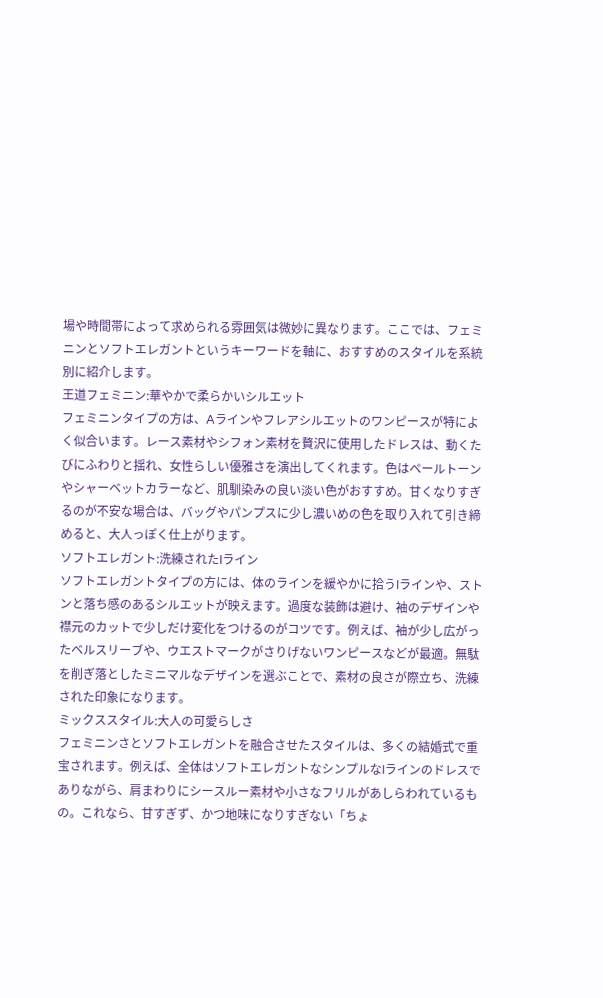場や時間帯によって求められる雰囲気は微妙に異なります。ここでは、フェミニンとソフトエレガントというキーワードを軸に、おすすめのスタイルを系統別に紹介します。
王道フェミニン:華やかで柔らかいシルエット
フェミニンタイプの方は、Aラインやフレアシルエットのワンピースが特によく似合います。レース素材やシフォン素材を贅沢に使用したドレスは、動くたびにふわりと揺れ、女性らしい優雅さを演出してくれます。色はペールトーンやシャーベットカラーなど、肌馴染みの良い淡い色がおすすめ。甘くなりすぎるのが不安な場合は、バッグやパンプスに少し濃いめの色を取り入れて引き締めると、大人っぽく仕上がります。
ソフトエレガント:洗練されたIライン
ソフトエレガントタイプの方には、体のラインを緩やかに拾うIラインや、ストンと落ち感のあるシルエットが映えます。過度な装飾は避け、袖のデザインや襟元のカットで少しだけ変化をつけるのがコツです。例えば、袖が少し広がったベルスリーブや、ウエストマークがさりげないワンピースなどが最適。無駄を削ぎ落としたミニマルなデザインを選ぶことで、素材の良さが際立ち、洗練された印象になります。
ミックススタイル:大人の可愛らしさ
フェミニンさとソフトエレガントを融合させたスタイルは、多くの結婚式で重宝されます。例えば、全体はソフトエレガントなシンプルなIラインのドレスでありながら、肩まわりにシースルー素材や小さなフリルがあしらわれているもの。これなら、甘すぎず、かつ地味になりすぎない「ちょ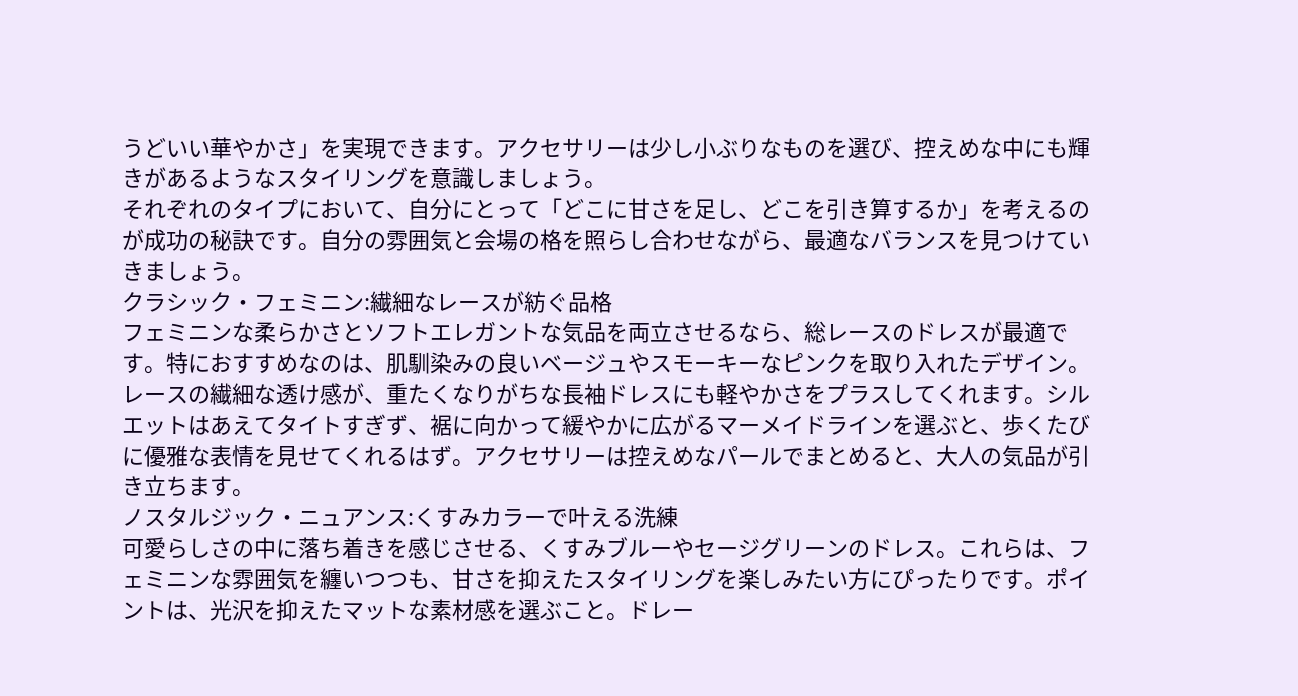うどいい華やかさ」を実現できます。アクセサリーは少し小ぶりなものを選び、控えめな中にも輝きがあるようなスタイリングを意識しましょう。
それぞれのタイプにおいて、自分にとって「どこに甘さを足し、どこを引き算するか」を考えるのが成功の秘訣です。自分の雰囲気と会場の格を照らし合わせながら、最適なバランスを見つけていきましょう。
クラシック・フェミニン:繊細なレースが紡ぐ品格
フェミニンな柔らかさとソフトエレガントな気品を両立させるなら、総レースのドレスが最適です。特におすすめなのは、肌馴染みの良いベージュやスモーキーなピンクを取り入れたデザイン。レースの繊細な透け感が、重たくなりがちな長袖ドレスにも軽やかさをプラスしてくれます。シルエットはあえてタイトすぎず、裾に向かって緩やかに広がるマーメイドラインを選ぶと、歩くたびに優雅な表情を見せてくれるはず。アクセサリーは控えめなパールでまとめると、大人の気品が引き立ちます。
ノスタルジック・ニュアンス:くすみカラーで叶える洗練
可愛らしさの中に落ち着きを感じさせる、くすみブルーやセージグリーンのドレス。これらは、フェミニンな雰囲気を纏いつつも、甘さを抑えたスタイリングを楽しみたい方にぴったりです。ポイントは、光沢を抑えたマットな素材感を選ぶこと。ドレー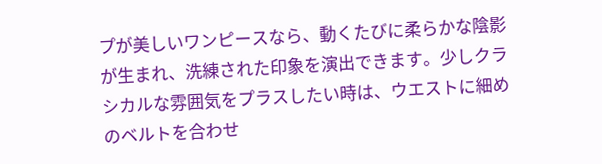プが美しいワンピースなら、動くたびに柔らかな陰影が生まれ、洗練された印象を演出できます。少しクラシカルな雰囲気をプラスしたい時は、ウエストに細めのベルトを合わせ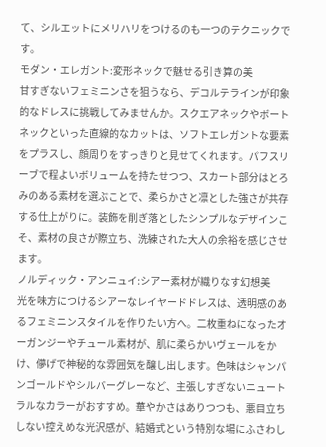て、シルエットにメリハリをつけるのも一つのテクニックです。
モダン・エレガント:変形ネックで魅せる引き算の美
甘すぎないフェミニンさを狙うなら、デコルテラインが印象的なドレスに挑戦してみませんか。スクエアネックやボートネックといった直線的なカットは、ソフトエレガントな要素をプラスし、顔周りをすっきりと見せてくれます。パフスリーブで程よいボリュームを持たせつつ、スカート部分はとろみのある素材を選ぶことで、柔らかさと凛とした強さが共存する仕上がりに。装飾を削ぎ落としたシンプルなデザインこそ、素材の良さが際立ち、洗練された大人の余裕を感じさせます。
ノルディック・アンニュイ:シアー素材が織りなす幻想美
光を味方につけるシアーなレイヤードドレスは、透明感のあるフェミニンスタイルを作りたい方へ。二枚重ねになったオーガンジーやチュール素材が、肌に柔らかいヴェールをかけ、儚げで神秘的な雰囲気を醸し出します。色味はシャンパンゴールドやシルバーグレーなど、主張しすぎないニュートラルなカラーがおすすめ。華やかさはありつつも、悪目立ちしない控えめな光沢感が、結婚式という特別な場にふさわし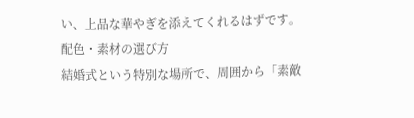い、上品な華やぎを添えてくれるはずです。
配色・素材の選び方
結婚式という特別な場所で、周囲から「素敵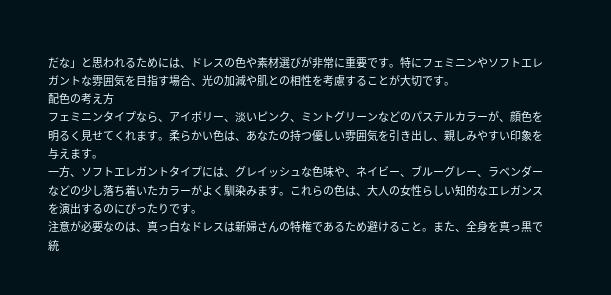だな」と思われるためには、ドレスの色や素材選びが非常に重要です。特にフェミニンやソフトエレガントな雰囲気を目指す場合、光の加減や肌との相性を考慮することが大切です。
配色の考え方
フェミニンタイプなら、アイボリー、淡いピンク、ミントグリーンなどのパステルカラーが、顔色を明るく見せてくれます。柔らかい色は、あなたの持つ優しい雰囲気を引き出し、親しみやすい印象を与えます。
一方、ソフトエレガントタイプには、グレイッシュな色味や、ネイビー、ブルーグレー、ラベンダーなどの少し落ち着いたカラーがよく馴染みます。これらの色は、大人の女性らしい知的なエレガンスを演出するのにぴったりです。
注意が必要なのは、真っ白なドレスは新婦さんの特権であるため避けること。また、全身を真っ黒で統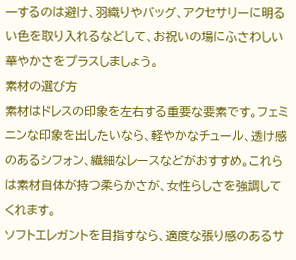一するのは避け、羽織りやバッグ、アクセサリーに明るい色を取り入れるなどして、お祝いの場にふさわしい華やかさをプラスしましょう。
素材の選び方
素材はドレスの印象を左右する重要な要素です。フェミニンな印象を出したいなら、軽やかなチュール、透け感のあるシフォン、繊細なレースなどがおすすめ。これらは素材自体が持つ柔らかさが、女性らしさを強調してくれます。
ソフトエレガントを目指すなら、適度な張り感のあるサ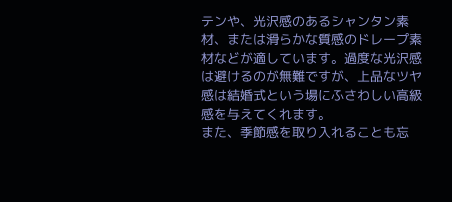テンや、光沢感のあるシャンタン素材、または滑らかな質感のドレープ素材などが適しています。過度な光沢感は避けるのが無難ですが、上品なツヤ感は結婚式という場にふさわしい高級感を与えてくれます。
また、季節感を取り入れることも忘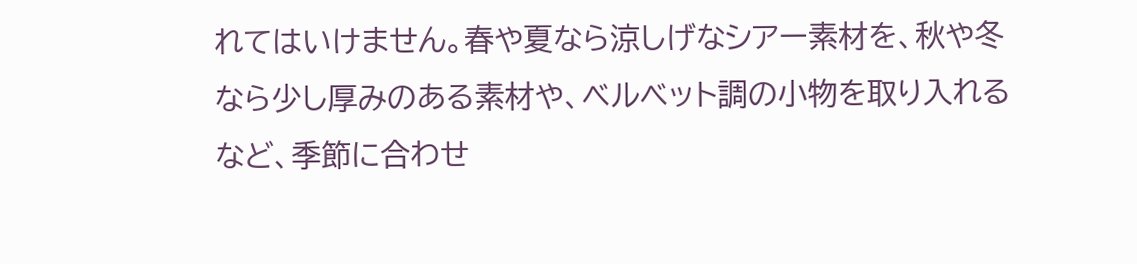れてはいけません。春や夏なら涼しげなシアー素材を、秋や冬なら少し厚みのある素材や、ベルベット調の小物を取り入れるなど、季節に合わせ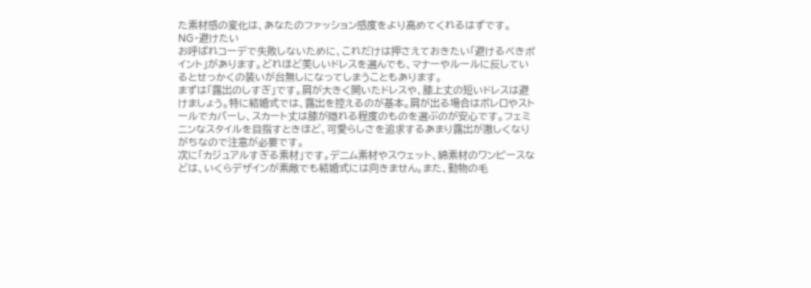た素材感の変化は、あなたのファッション感度をより高めてくれるはずです。
NG・避けたい
お呼ばれコーデで失敗しないために、これだけは押さえておきたい「避けるべきポイント」があります。どれほど美しいドレスを選んでも、マナーやルールに反しているとせっかくの装いが台無しになってしまうこともあります。
まずは「露出のしすぎ」です。肩が大きく開いたドレスや、膝上丈の短いドレスは避けましょう。特に結婚式では、露出を控えるのが基本。肩が出る場合はボレロやストールでカバーし、スカート丈は膝が隠れる程度のものを選ぶのが安心です。フェミニンなスタイルを目指すときほど、可愛らしさを追求するあまり露出が激しくなりがちなので注意が必要です。
次に「カジュアルすぎる素材」です。デニム素材やスウェット、綿素材のワンピースなどは、いくらデザインが素敵でも結婚式には向きません。また、動物の毛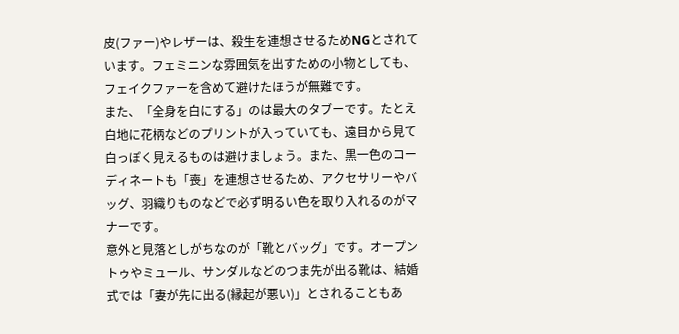皮(ファー)やレザーは、殺生を連想させるためNGとされています。フェミニンな雰囲気を出すための小物としても、フェイクファーを含めて避けたほうが無難です。
また、「全身を白にする」のは最大のタブーです。たとえ白地に花柄などのプリントが入っていても、遠目から見て白っぽく見えるものは避けましょう。また、黒一色のコーディネートも「喪」を連想させるため、アクセサリーやバッグ、羽織りものなどで必ず明るい色を取り入れるのがマナーです。
意外と見落としがちなのが「靴とバッグ」です。オープントゥやミュール、サンダルなどのつま先が出る靴は、結婚式では「妻が先に出る(縁起が悪い)」とされることもあ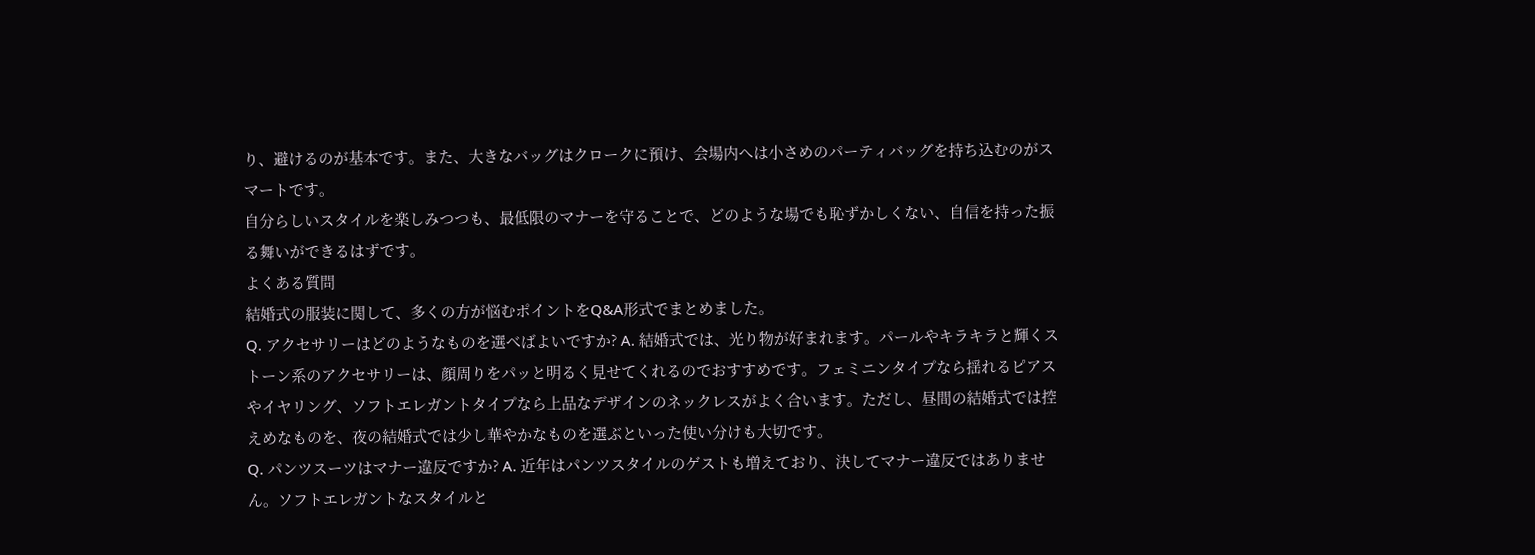り、避けるのが基本です。また、大きなバッグはクロークに預け、会場内へは小さめのパーティバッグを持ち込むのがスマートです。
自分らしいスタイルを楽しみつつも、最低限のマナーを守ることで、どのような場でも恥ずかしくない、自信を持った振る舞いができるはずです。
よくある質問
結婚式の服装に関して、多くの方が悩むポイントをQ&A形式でまとめました。
Q. アクセサリーはどのようなものを選べばよいですか? A. 結婚式では、光り物が好まれます。パールやキラキラと輝くストーン系のアクセサリーは、顔周りをパッと明るく見せてくれるのでおすすめです。フェミニンタイプなら揺れるピアスやイヤリング、ソフトエレガントタイプなら上品なデザインのネックレスがよく合います。ただし、昼間の結婚式では控えめなものを、夜の結婚式では少し華やかなものを選ぶといった使い分けも大切です。
Q. パンツスーツはマナー違反ですか? A. 近年はパンツスタイルのゲストも増えており、決してマナー違反ではありません。ソフトエレガントなスタイルと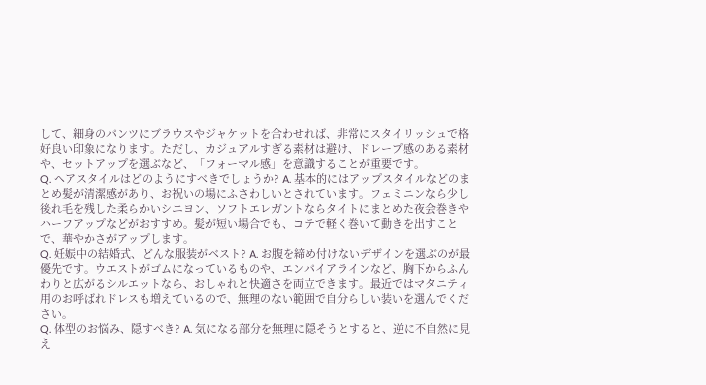して、細身のパンツにブラウスやジャケットを合わせれば、非常にスタイリッシュで格好良い印象になります。ただし、カジュアルすぎる素材は避け、ドレープ感のある素材や、セットアップを選ぶなど、「フォーマル感」を意識することが重要です。
Q. ヘアスタイルはどのようにすべきでしょうか? A. 基本的にはアップスタイルなどのまとめ髪が清潔感があり、お祝いの場にふさわしいとされています。フェミニンなら少し後れ毛を残した柔らかいシニヨン、ソフトエレガントならタイトにまとめた夜会巻きやハーフアップなどがおすすめ。髪が短い場合でも、コテで軽く巻いて動きを出すことで、華やかさがアップします。
Q. 妊娠中の結婚式、どんな服装がベスト? A. お腹を締め付けないデザインを選ぶのが最優先です。ウエストがゴムになっているものや、エンパイアラインなど、胸下からふんわりと広がるシルエットなら、おしゃれと快適さを両立できます。最近ではマタニティ用のお呼ばれドレスも増えているので、無理のない範囲で自分らしい装いを選んでください。
Q. 体型のお悩み、隠すべき? A. 気になる部分を無理に隠そうとすると、逆に不自然に見え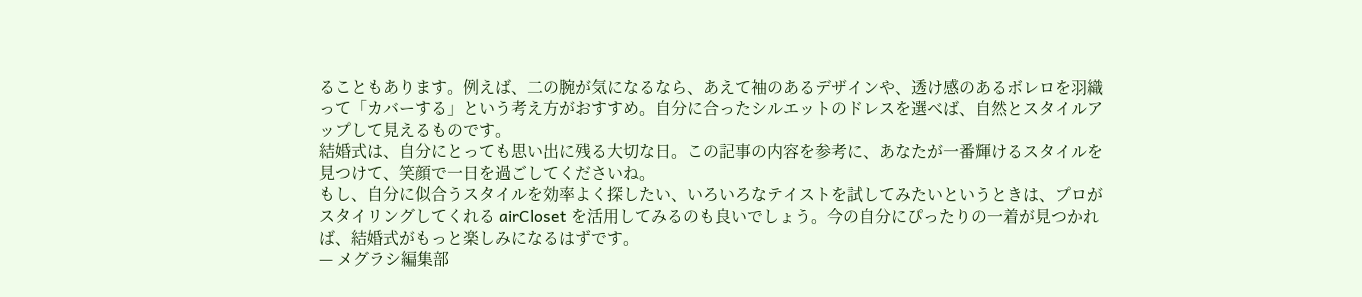ることもあります。例えば、二の腕が気になるなら、あえて袖のあるデザインや、透け感のあるボレロを羽織って「カバーする」という考え方がおすすめ。自分に合ったシルエットのドレスを選べば、自然とスタイルアップして見えるものです。
結婚式は、自分にとっても思い出に残る大切な日。この記事の内容を参考に、あなたが一番輝けるスタイルを見つけて、笑顔で一日を過ごしてくださいね。
もし、自分に似合うスタイルを効率よく探したい、いろいろなテイストを試してみたいというときは、プロがスタイリングしてくれる airCloset を活用してみるのも良いでしょう。今の自分にぴったりの一着が見つかれば、結婚式がもっと楽しみになるはずです。
— メグラシ編集部